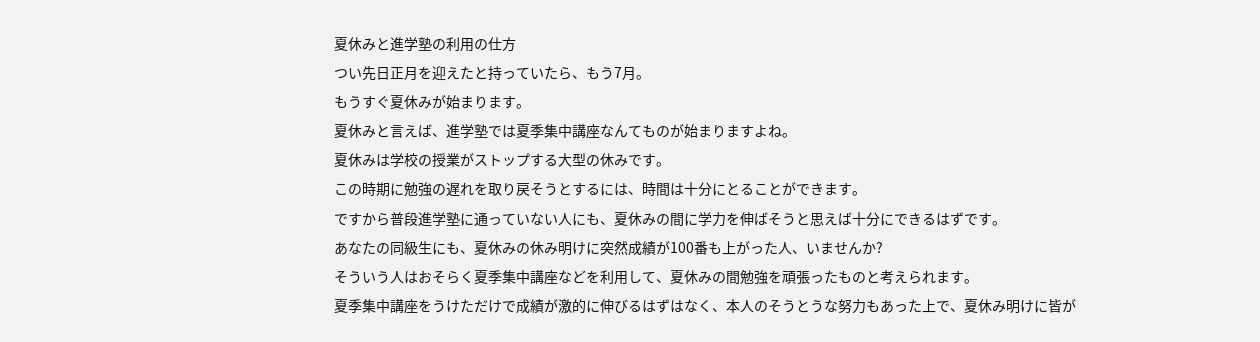夏休みと進学塾の利用の仕方
つい先日正月を迎えたと持っていたら、もう7月。
もうすぐ夏休みが始まります。
夏休みと言えば、進学塾では夏季集中講座なんてものが始まりますよね。
夏休みは学校の授業がストップする大型の休みです。
この時期に勉強の遅れを取り戻そうとするには、時間は十分にとることができます。
ですから普段進学塾に通っていない人にも、夏休みの間に学力を伸ばそうと思えば十分にできるはずです。
あなたの同級生にも、夏休みの休み明けに突然成績が100番も上がった人、いませんか?
そういう人はおそらく夏季集中講座などを利用して、夏休みの間勉強を頑張ったものと考えられます。
夏季集中講座をうけただけで成績が激的に伸びるはずはなく、本人のそうとうな努力もあった上で、夏休み明けに皆が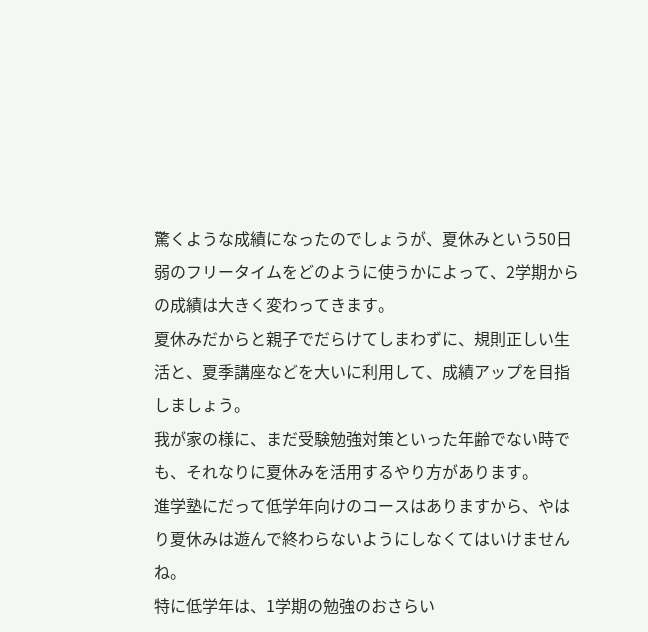驚くような成績になったのでしょうが、夏休みという50日弱のフリータイムをどのように使うかによって、2学期からの成績は大きく変わってきます。
夏休みだからと親子でだらけてしまわずに、規則正しい生活と、夏季講座などを大いに利用して、成績アップを目指しましょう。
我が家の様に、まだ受験勉強対策といった年齢でない時でも、それなりに夏休みを活用するやり方があります。
進学塾にだって低学年向けのコースはありますから、やはり夏休みは遊んで終わらないようにしなくてはいけませんね。
特に低学年は、1学期の勉強のおさらい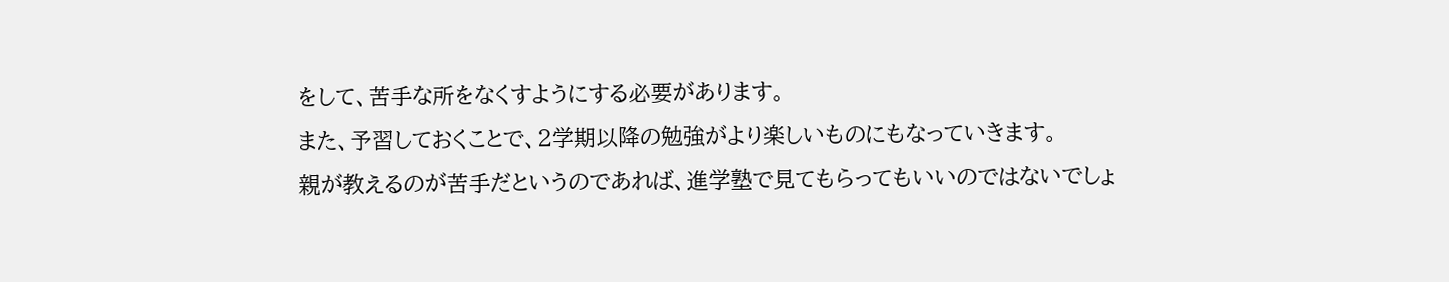をして、苦手な所をなくすようにする必要があります。
また、予習しておくことで、2学期以降の勉強がより楽しいものにもなっていきます。
親が教えるのが苦手だというのであれば、進学塾で見てもらってもいいのではないでしょ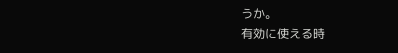うか。
有効に使える時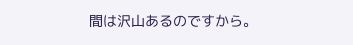間は沢山あるのですから。